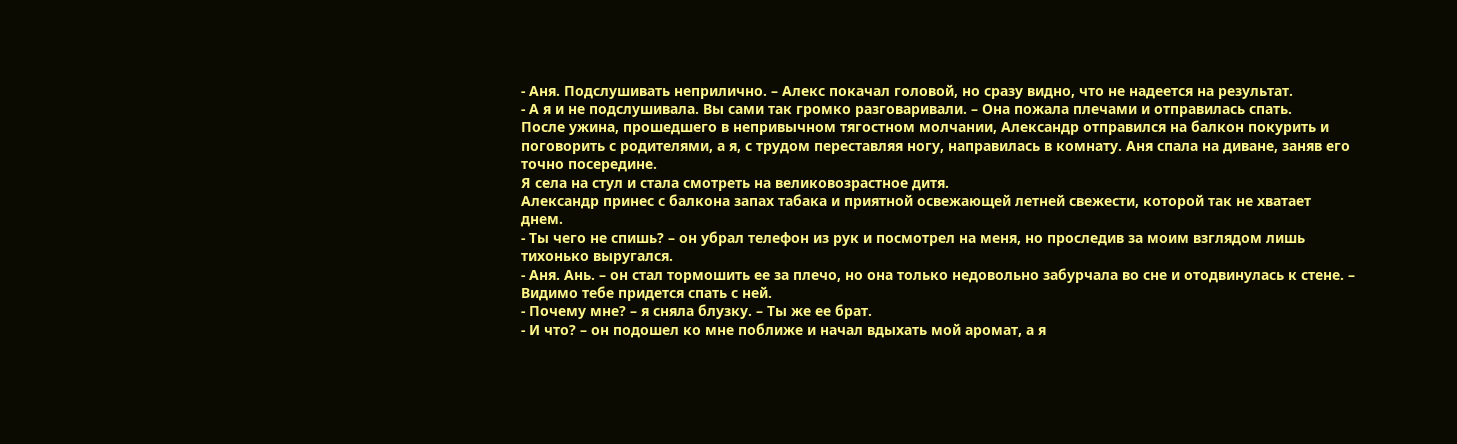- Аня. Подслушивать неприлично. – Алекс покачал головой, но сразу видно, что не надеется на результат.
- А я и не подслушивала. Вы сами так громко разговаривали. – Она пожала плечами и отправилась спать.
После ужина, прошедшего в непривычном тягостном молчании, Александр отправился на балкон покурить и поговорить с родителями, а я, с трудом переставляя ногу, направилась в комнату. Аня спала на диване, заняв его точно посередине.
Я села на стул и стала смотреть на великовозрастное дитя.
Александр принес с балкона запах табака и приятной освежающей летней свежести, которой так не хватает днем.
- Ты чего не спишь? – он убрал телефон из рук и посмотрел на меня, но проследив за моим взглядом лишь тихонько выругался.
- Аня. Ань. – он стал тормошить ее за плечо, но она только недовольно забурчала во сне и отодвинулась к стене. – Видимо тебе придется спать с ней.
- Почему мне? – я сняла блузку. – Ты же ее брат.
- И что? – он подошел ко мне поближе и начал вдыхать мой аромат, а я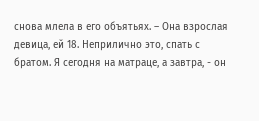снова млела в его объятьях. – Она взрослая девица, ей 18. Неприлично это, спать с братом. Я сегодня на матраце, а завтра, - он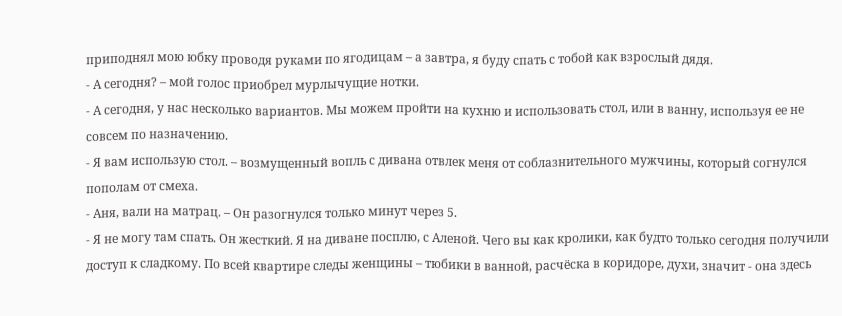приподнял мою юбку проводя руками по ягодицам – а завтра, я буду спать с тобой как взрослый дядя.
- А сегодня? – мой голос приобрел мурлычущие нотки.
- А сегодня, у нас несколько вариантов. Мы можем пройти на кухню и использовать стол, или в ванну, используя ее не совсем по назначению.
- Я вам использую стол. – возмущенный вопль с дивана отвлек меня от соблазнительного мужчины, который согнулся пополам от смеха.
- Аня, вали на матрац. – Он разогнулся только минут через 5.
- Я не могу там спать. Он жесткий. Я на диване посплю, с Аленой. Чего вы как кролики, как будто только сегодня получили доступ к сладкому. По всей квартире следы женщины – тюбики в ванной, расчёска в коридоре, духи, значит - она здесь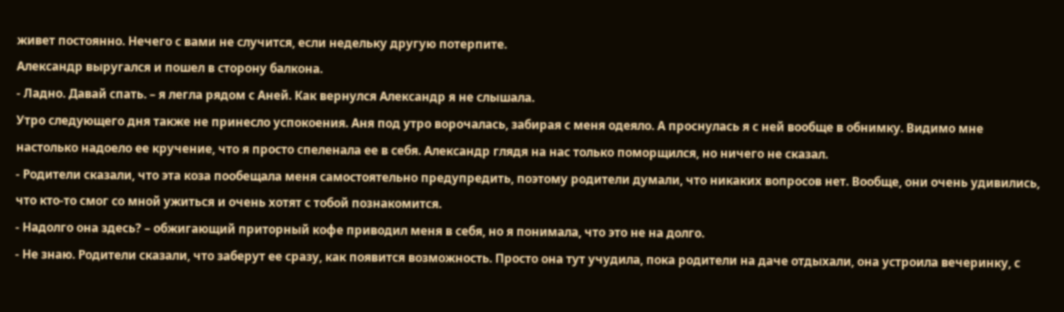живет постоянно. Нечего с вами не случится, если недельку другую потерпите.
Александр выругался и пошел в сторону балкона.
- Ладно. Давай спать. – я легла рядом с Аней. Как вернулся Александр я не слышала.
Утро следующего дня также не принесло успокоения. Аня под утро ворочалась, забирая с меня одеяло. А проснулась я с ней вообще в обнимку. Видимо мне настолько надоело ее кручение, что я просто спеленала ее в себя. Александр глядя на нас только поморщился, но ничего не сказал.
- Родители сказали, что эта коза пообещала меня самостоятельно предупредить, поэтому родители думали, что никаких вопросов нет. Вообще, они очень удивились, что кто-то смог со мной ужиться и очень хотят с тобой познакомится.
- Надолго она здесь? – обжигающий приторный кофе приводил меня в себя, но я понимала, что это не на долго.
- Не знаю. Родители сказали, что заберут ее сразу, как появится возможность. Просто она тут учудила, пока родители на даче отдыхали, она устроила вечеринку, с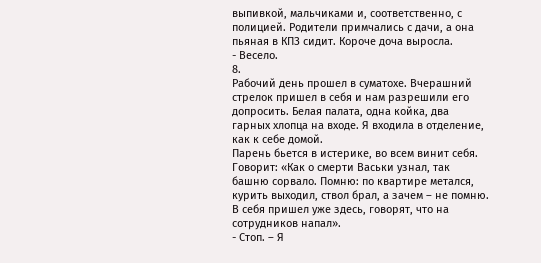выпивкой, мальчиками и, соответственно, с полицией. Родители примчались с дачи, а она пьяная в КПЗ сидит. Короче доча выросла.
- Весело.
8.
Рабочий день прошел в суматохе. Вчерашний стрелок пришел в себя и нам разрешили его допросить. Белая палата, одна койка, два гарных хлопца на входе. Я входила в отделение, как к себе домой.
Парень бьется в истерике, во всем винит себя. Говорит: «Как о смерти Васьки узнал, так башню сорвало. Помню: по квартире метался, курить выходил, ствол брал, а зачем – не помню. В себя пришел уже здесь, говорят, что на сотрудников напал».
- Стоп. – Я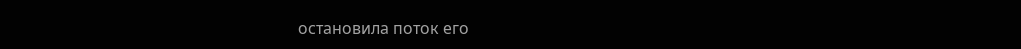остановила поток его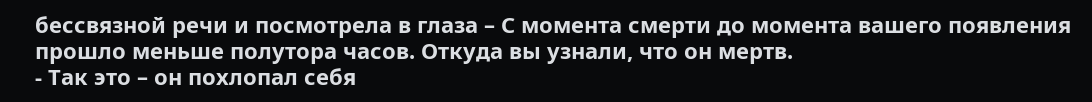бессвязной речи и посмотрела в глаза – С момента смерти до момента вашего появления прошло меньше полутора часов. Откуда вы узнали, что он мертв.
- Так это – он похлопал себя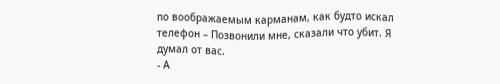по воображаемым карманам, как будто искал телефон – Позвонили мне, сказали что убит. Я думал от вас.
- А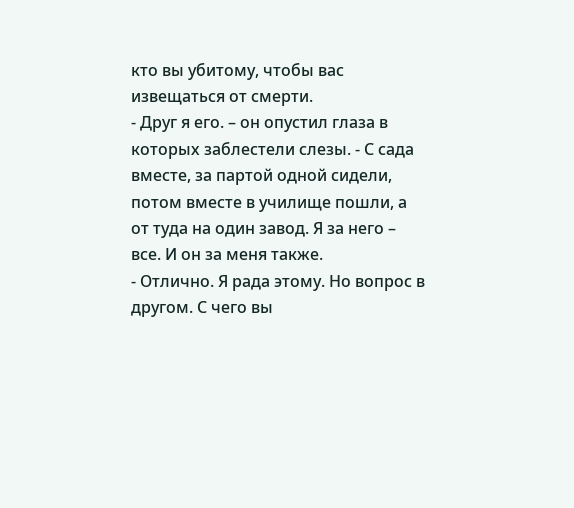кто вы убитому, чтобы вас извещаться от смерти.
- Друг я его. – он опустил глаза в которых заблестели слезы. - С сада вместе, за партой одной сидели, потом вместе в училище пошли, а от туда на один завод. Я за него – все. И он за меня также.
- Отлично. Я рада этому. Но вопрос в другом. С чего вы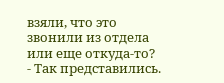взяли, что это звонили из отдела или еще откуда-то?
- Так представились.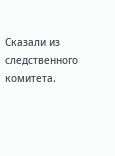Сказали из следственного комитета.